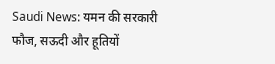Saudi News: यमन की सरकारी फौज, सऊदी और हूतियों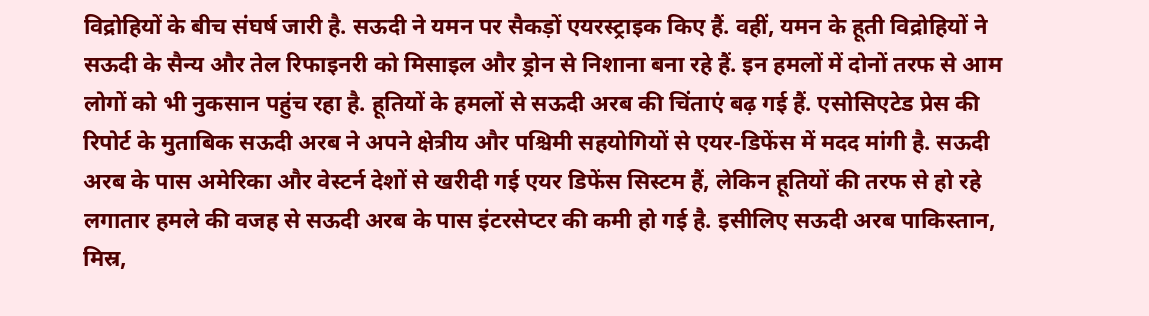विद्रोहियों के बीच संघर्ष जारी है. सऊदी ने यमन पर सैकड़ों एयरस्ट्राइक किए हैं. वहीं, यमन के हूती विद्रोहियों ने सऊदी के सैन्य और तेल रिफाइनरी को मिसाइल और ड्रोन से निशाना बना रहे हैं. इन हमलों में दोनों तरफ से आम लोगों को भी नुकसान पहुंच रहा है. हूतियों के हमलों से सऊदी अरब की चिंताएं बढ़ गई हैं. एसोसिएटेड प्रेस की रिपोर्ट के मुताबिक सऊदी अरब ने अपने क्षेत्रीय और पश्चिमी सहयोगियों से एयर-डिफेंस में मदद मांगी है. सऊदी अरब के पास अमेरिका और वेस्टर्न देशों से खरीदी गई एयर डिफेंस सिस्टम हैं, लेकिन हूतियों की तरफ से हो रहे लगातार हमले की वजह से सऊदी अरब के पास इंटरसेप्टर की कमी हो गई है. इसीलिए सऊदी अरब पाकिस्तान, मिस्र,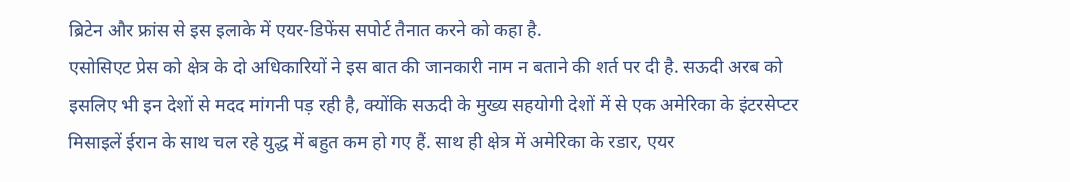ब्रिटेन और फ्रांस से इस इलाके में एयर-डिफेंस सपोर्ट तैनात करने को कहा है.
एसोसिएट प्रेस को क्षेत्र के दो अधिकारियों ने इस बात की जानकारी नाम न बताने की शर्त पर दी है. सऊदी अरब को इसलिए भी इन देशों से मदद मांगनी पड़ रही है, क्योंकि सऊदी के मुख्य सहयोगी देशों में से एक अमेरिका के इंटरसेप्टर मिसाइलें ईरान के साथ चल रहे युद्ध में बहुत कम हो गए हैं. साथ ही क्षेत्र में अमेरिका के रडार, एयर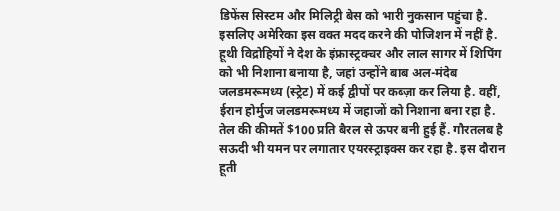डिफेंस सिस्टम और मिलिट्री बेस को भारी नुकसान पहुंचा है. इसलिए अमेरिका इस वक्त मदद करने की पोजिशन में नहीं है.
हूथी विद्रोहियों ने देश के इंफ्रास्ट्रक्चर और लाल सागर में शिपिंग को भी निशाना बनाया है, जहां उन्होंने बाब अल-मंदेब जलडमरूमध्य (स्ट्रेट) में कई द्वीपों पर कब्ज़ा कर लिया है. वहीं, ईरान होर्मुज जलडमरूमध्य में जहाजों को निशाना बना रहा है. तेल की कीमतें $100 प्रति बैरल से ऊपर बनी हुई हैं. गौरतलब है सऊदी भी यमन पर लगातार एयरस्ट्राइक्स कर रहा है. इस दौरान हूती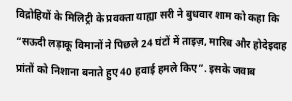विद्रोहियों के मिलिट्री के प्रवक्ता याह्या सरी ने बुधवार शाम को कहा कि “सऊदी लड़ाकू विमानों ने पिछले 24 घंटों में ताइज़, मारिब और होदेइदाह प्रांतों को निशाना बनाते हुए 40 हवाई हमले किए”. इसके जवाब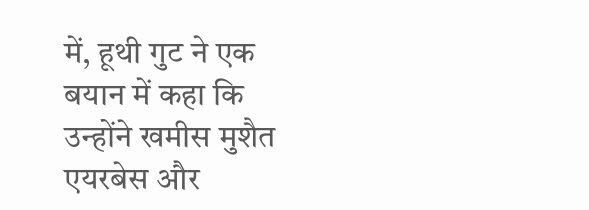में, हूथी गुट ने एक बयान में कहा कि उन्होंने खमीस मुशैत एयरबेस और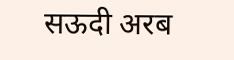सऊदी अरब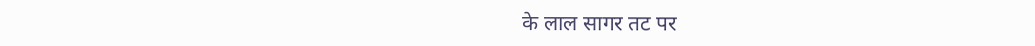के लाल सागर तट पर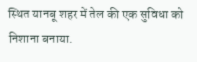स्थित यानबू शहर में तेल की एक सुविधा को निशाना बनाया.